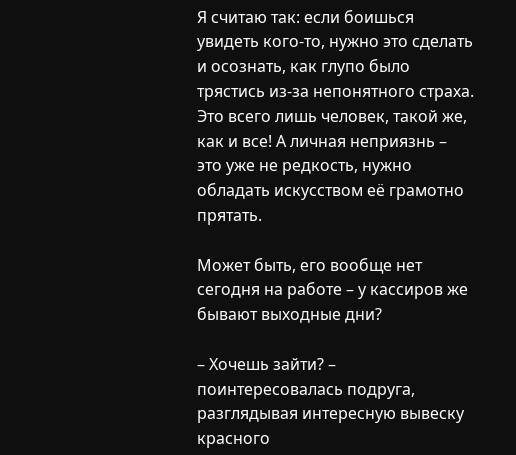Я считаю так: если боишься увидеть кого-то, нужно это сделать и осознать, как глупо было трястись из-за непонятного страха. Это всего лишь человек, такой же, как и все! А личная неприязнь – это уже не редкость, нужно обладать искусством её грамотно прятать.

Может быть, его вообще нет сегодня на работе – у кассиров же бывают выходные дни?

– Хочешь зайти? – поинтересовалась подруга, разглядывая интересную вывеску красного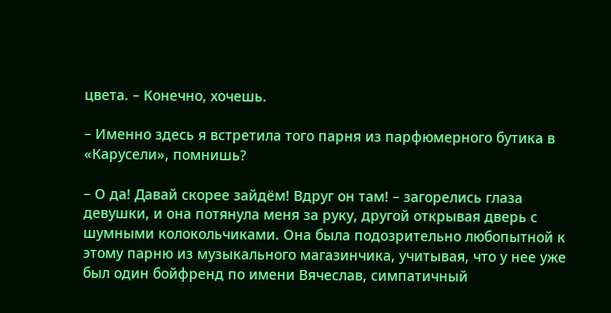цвета. – Конечно, хочешь.

– Именно здесь я встретила того парня из парфюмерного бутика в «Карусели», помнишь?

– О да! Давай скорее зайдём! Вдруг он там! – загорелись глаза девушки, и она потянула меня за руку, другой открывая дверь с шумными колокольчиками. Она была подозрительно любопытной к этому парню из музыкального магазинчика, учитывая, что у нее уже был один бойфренд по имени Вячеслав, симпатичный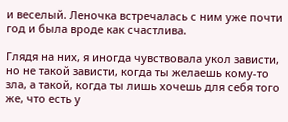и веселый. Леночка встречалась с ним уже почти год и была вроде как счастлива.

Глядя на них, я иногда чувствовала укол зависти, но не такой зависти, когда ты желаешь кому-то зла, а такой, когда ты лишь хочешь для себя того же, что есть у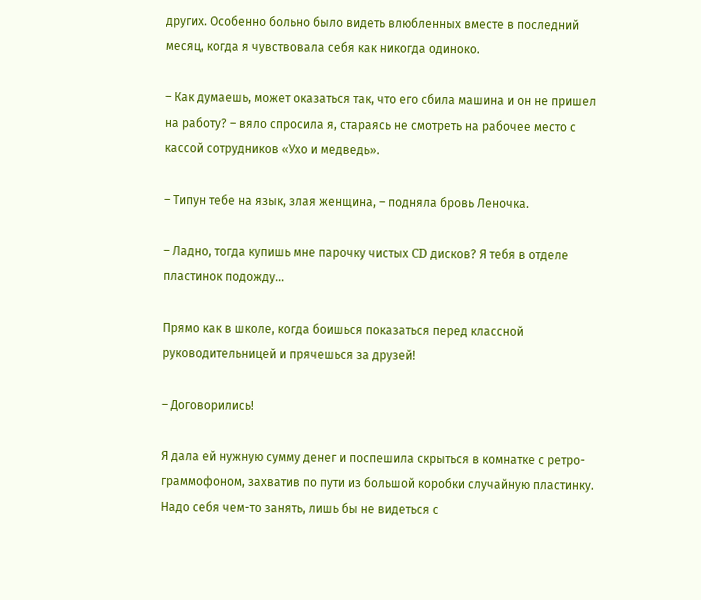других. Особенно больно было видеть влюбленных вместе в последний месяц, когда я чувствовала себя как никогда одиноко.

– Как думаешь, может оказаться так, что его сбила машина и он не пришел на работу? – вяло спросила я, стараясь не смотреть на рабочее место с кассой сотрудников «Ухо и медведь».

– Типун тебе на язык, злая женщина, – подняла бровь Леночка.

– Ладно, тогда купишь мне парочку чистых CD дисков? Я тебя в отделе пластинок подожду…

Прямо как в школе, когда боишься показаться перед классной руководительницей и прячешься за друзей!

– Договорились!

Я дала ей нужную сумму денег и поспешила скрыться в комнатке с ретро-граммофоном, захватив по пути из большой коробки случайную пластинку. Надо себя чем-то занять, лишь бы не видеться с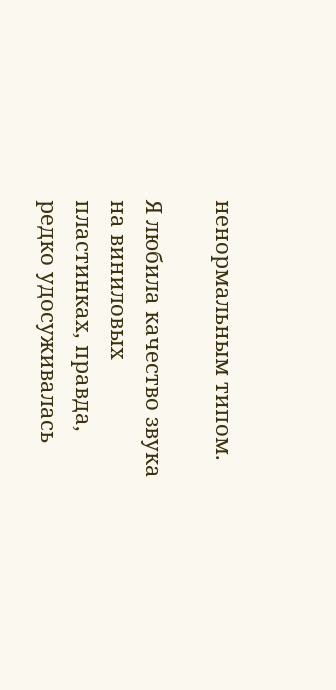ненормальным типом.

Я любила качество звука на виниловых пластинках, правда, редко удосуживалась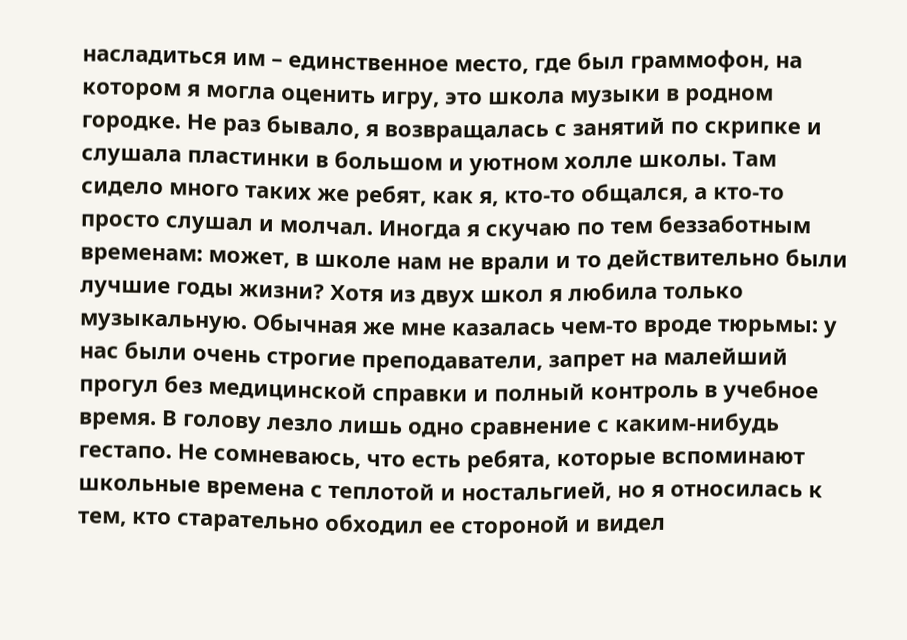насладиться им – единственное место, где был граммофон, на котором я могла оценить игру, это школа музыки в родном городке. Не раз бывало, я возвращалась с занятий по скрипке и слушала пластинки в большом и уютном холле школы. Там сидело много таких же ребят, как я, кто-то общался, а кто-то просто слушал и молчал. Иногда я скучаю по тем беззаботным временам: может, в школе нам не врали и то действительно были лучшие годы жизни? Хотя из двух школ я любила только музыкальную. Обычная же мне казалась чем-то вроде тюрьмы: у нас были очень строгие преподаватели, запрет на малейший прогул без медицинской справки и полный контроль в учебное время. В голову лезло лишь одно сравнение с каким-нибудь гестапо. Не сомневаюсь, что есть ребята, которые вспоминают школьные времена с теплотой и ностальгией, но я относилась к тем, кто старательно обходил ее стороной и видел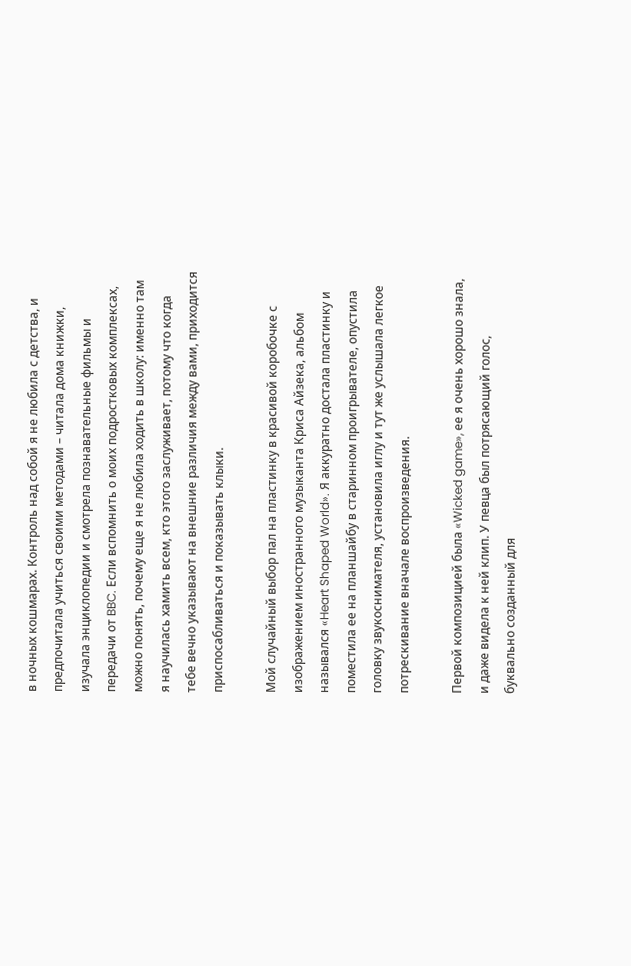в ночных кошмарах. Контроль над собой я не любила с детства, и предпочитала учиться своими методами – читала дома книжки, изучала энциклопедии и смотрела познавательные фильмы и передачи от BBC. Если вспомнить о моих подростковых комплексах, можно понять, почему еще я не любила ходить в школу: именно там я научилась хамить всем, кто этого заслуживает, потому что когда тебе вечно указывают на внешние различия между вами, приходится приспосабливаться и показывать клыки.

Мой случайный выбор пал на пластинку в красивой коробочке с изображением иностранного музыканта Криса Айзека, альбом назывался «Heart Shaped World». Я аккуратно достала пластинку и поместила ее на планшайбу в старинном проигрывателе, опустила головку звукоснимателя, установила иглу и тут же услышала легкое потрескивание вначале воспроизведения.

Первой композицией была «Wicked game», ее я очень хорошо знала, и даже видела к ней клип. У певца был потрясающий голос, буквально созданный для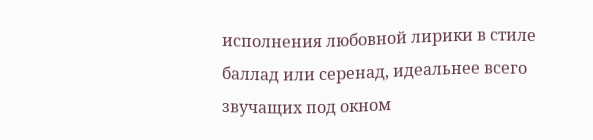исполнения любовной лирики в стиле баллад или серенад, идеальнее всего звучащих под окном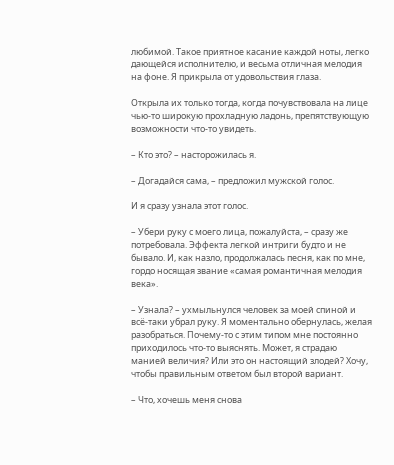любимой. Такое приятное касание каждой ноты, легко дающейся исполнителю, и весьма отличная мелодия на фоне. Я прикрыла от удовольствия глаза.

Открыла их только тогда, когда почувствовала на лице чью-то широкую прохладную ладонь, препятствующую возможности что-то увидеть.

– Кто это? – насторожилась я.

– Догадайся сама, – предложил мужской голос.

И я сразу узнала этот голос.

– Убери руку с моего лица, пожалуйста, – сразу же потребовала. Эффекта легкой интриги будто и не бывало. И, как назло, продолжалась песня, как по мне, гордо носящая звание «самая романтичная мелодия века».

– Узнала? – ухмыльнулся человек за моей спиной и всё-таки убрал руку. Я моментально обернулась, желая разобраться. Почему-то с этим типом мне постоянно приходилось что-то выяснять. Может, я страдаю манией величия? Или это он настоящий злодей? Хочу, чтобы правильным ответом был второй вариант.

– Что, хочешь меня снова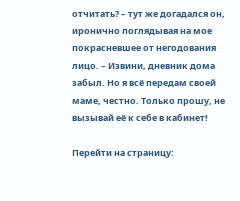отчитать? – тут же догадался он, иронично поглядывая на мое покрасневшее от негодования лицо. – Извини, дневник дома забыл. Но я всё передам своей маме, честно. Только прошу, не вызывай её к себе в кабинет!

Перейти на страницу: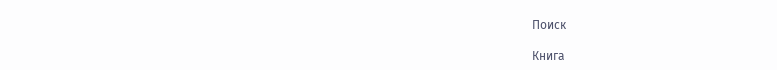Поиск

Книга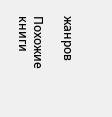жанров

Похожие книги